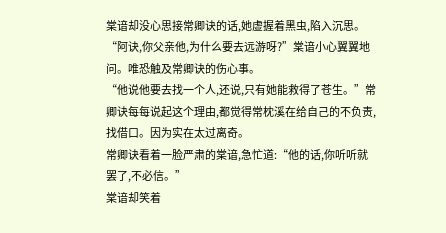棠谙却没心思接常卿诀的话,她虚握着黑虫,陷入沉思。
“阿诀,你父亲他,为什么要去远游呀?”棠谙小心翼翼地问。唯恐触及常卿诀的伤心事。
“他说他要去找一个人,还说,只有她能救得了苍生。”常卿诀每每说起这个理由,都觉得常枕溪在给自己的不负责,找借口。因为实在太过离奇。
常卿诀看着一脸严肃的棠谙,急忙道:“他的话,你听听就罢了,不必信。”
棠谙却笑着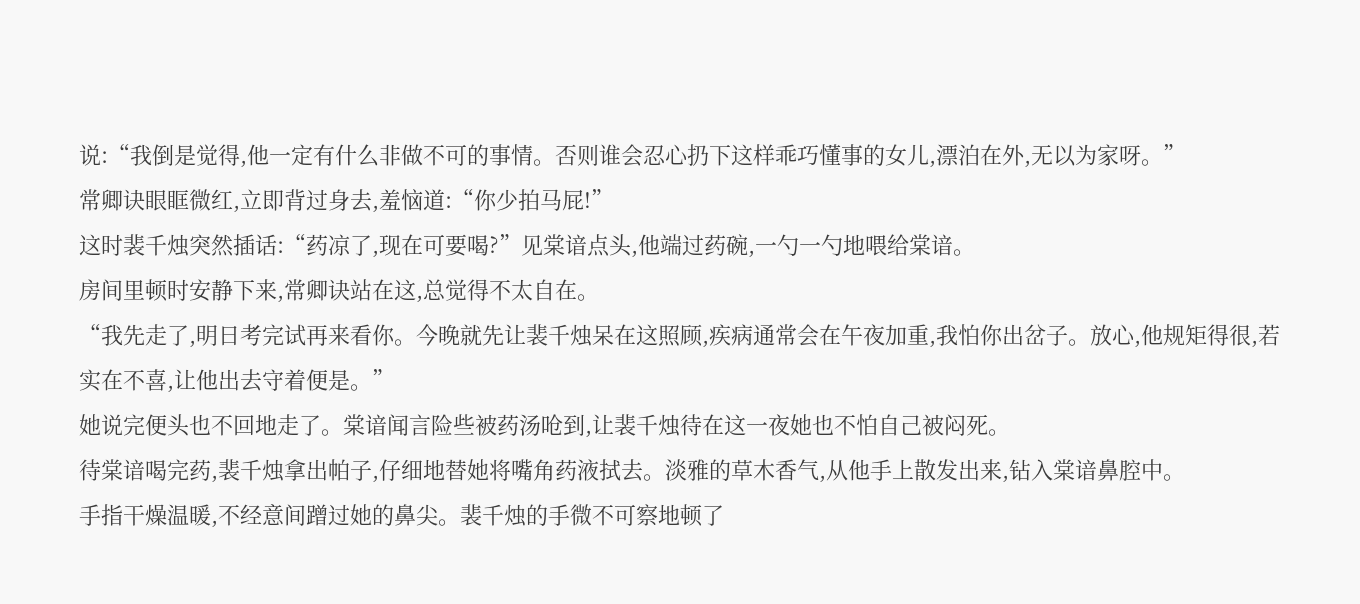说:“我倒是觉得,他一定有什么非做不可的事情。否则谁会忍心扔下这样乖巧懂事的女儿,漂泊在外,无以为家呀。”
常卿诀眼眶微红,立即背过身去,羞恼道:“你少拍马屁!”
这时裴千烛突然插话:“药凉了,现在可要喝?”见棠谙点头,他端过药碗,一勺一勺地喂给棠谙。
房间里顿时安静下来,常卿诀站在这,总觉得不太自在。
“我先走了,明日考完试再来看你。今晚就先让裴千烛呆在这照顾,疾病通常会在午夜加重,我怕你出岔子。放心,他规矩得很,若实在不喜,让他出去守着便是。”
她说完便头也不回地走了。棠谙闻言险些被药汤呛到,让裴千烛待在这一夜她也不怕自己被闷死。
待棠谙喝完药,裴千烛拿出帕子,仔细地替她将嘴角药液拭去。淡雅的草木香气,从他手上散发出来,钻入棠谙鼻腔中。
手指干燥温暖,不经意间蹭过她的鼻尖。裴千烛的手微不可察地顿了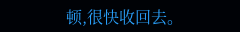顿,很快收回去。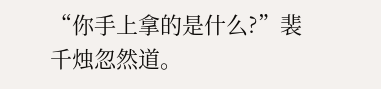“你手上拿的是什么?”裴千烛忽然道。